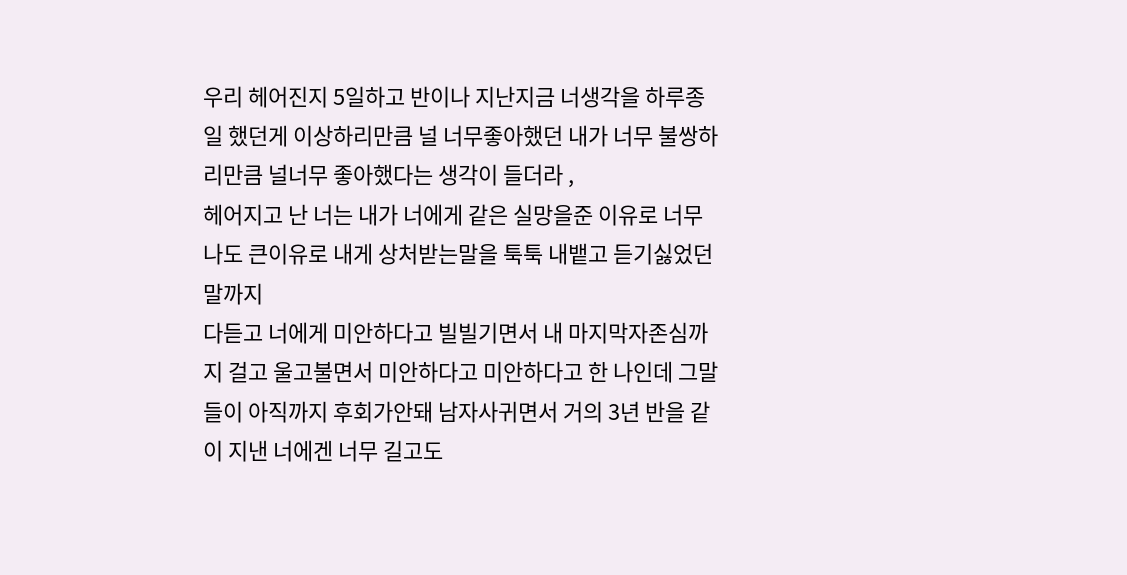우리 헤어진지 5일하고 반이나 지난지금 너생각을 하루종일 했던게 이상하리만큼 널 너무좋아했던 내가 너무 불쌍하리만큼 널너무 좋아했다는 생각이 들더라 ,
헤어지고 난 너는 내가 너에게 같은 실망을준 이유로 너무나도 큰이유로 내게 상처받는말을 툭툭 내뱉고 듣기싫었던 말까지
다듣고 너에게 미안하다고 빌빌기면서 내 마지막자존심까지 걸고 울고불면서 미안하다고 미안하다고 한 나인데 그말들이 아직까지 후회가안돼 남자사귀면서 거의 3년 반을 같이 지낸 너에겐 너무 길고도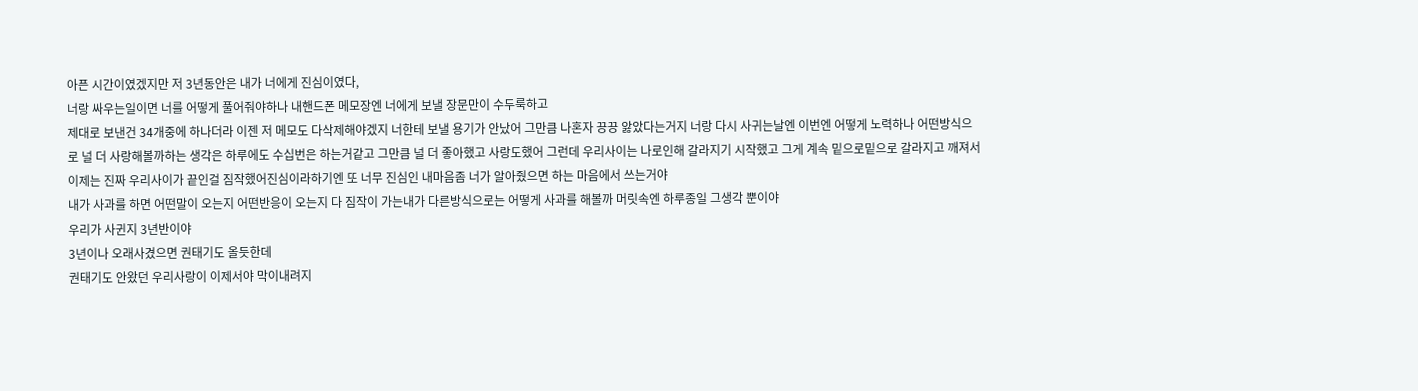아픈 시간이였겠지만 저 3년동안은 내가 너에게 진심이였다,
너랑 싸우는일이면 너를 어떻게 풀어줘야하나 내핸드폰 메모장엔 너에게 보낼 장문만이 수두룩하고
제대로 보낸건 34개중에 하나더라 이젠 저 메모도 다삭제해야겠지 너한테 보낼 용기가 안났어 그만큼 나혼자 끙끙 앓았다는거지 너랑 다시 사귀는날엔 이번엔 어떻게 노력하나 어떤방식으로 널 더 사랑해볼까하는 생각은 하루에도 수십번은 하는거같고 그만큼 널 더 좋아했고 사랑도했어 그런데 우리사이는 나로인해 갈라지기 시작했고 그게 계속 밑으로밑으로 갈라지고 깨져서 이제는 진짜 우리사이가 끝인걸 짐작했어진심이라하기엔 또 너무 진심인 내마음좀 너가 알아줬으면 하는 마음에서 쓰는거야
내가 사과를 하면 어떤말이 오는지 어떤반응이 오는지 다 짐작이 가는내가 다른방식으로는 어떻게 사과를 해볼까 머릿속엔 하루종일 그생각 뿐이야
우리가 사귄지 3년반이야
3년이나 오래사겼으면 권태기도 올듯한데
권태기도 안왔던 우리사랑이 이제서야 막이내려지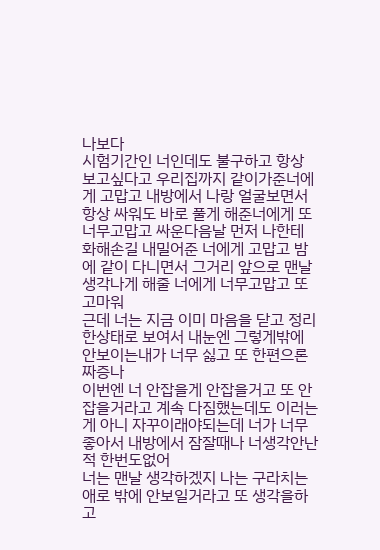나보다
시험기간인 너인데도 불구하고 항상 보고싶다고 우리집까지 같이가준너에게 고맙고 내방에서 나랑 얼굴보면서 항상 싸워도 바로 풀게 해준너에게 또 너무고맙고 싸운다음날 먼저 나한테 화해손길 내밀어준 너에게 고맙고 밤에 같이 다니면서 그거리 앞으로 맨날생각나게 해줄 너에게 너무고맙고 또 고마워
근데 너는 지금 이미 마음을 닫고 정리한상태로 보여서 내눈엔 그렇게밖에 안보이는내가 너무 싫고 또 한편으론 짜증나
이번엔 너 안잡을게 안잡을거고 또 안잡을거라고 계속 다짐했는데도 이러는게 아니 자꾸이래야되는데 너가 너무 좋아서 내방에서 잠잘때나 너생각안난적 한번도없어
너는 맨날 생각하겠지 나는 구라치는 애로 밖에 안보일거라고 또 생각을하고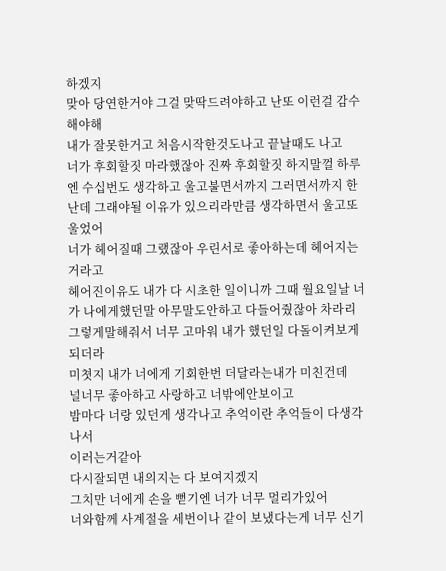하겠지
맞아 당연한거야 그걸 맞딱드려야하고 난또 이런걸 감수해야해
내가 잘못한거고 처음시작한것도나고 끝날때도 나고
너가 후회할짓 마라했잖아 진짜 후회할짓 하지말껄 하루엔 수십번도 생각하고 울고불면서까지 그러면서까지 한 난데 그래야될 이유가 있으리라만큼 생각하면서 울고또울었어
너가 헤어질때 그랬잖아 우린서로 좋아하는데 헤어지는거라고
헤어진이유도 내가 다 시초한 일이니까 그때 월요일날 너가 나에게했던말 아무말도안하고 다들어줬잖아 차라리 그렇게말해줘서 너무 고마워 내가 했던일 다돌이켜보게되더라
미쳣지 내가 너에게 기회한번 더달라는내가 미친건데
널너무 좋아하고 사랑하고 너밖에안보이고
밤마다 너랑 있던게 생각나고 추억이란 추억들이 다생각나서
이러는거같아
다시잘되면 내의지는 다 보여지겠지
그치만 너에게 손을 뻗기엔 너가 너무 멀리가있어
너와함께 사계절을 세번이나 같이 보냈다는게 너무 신기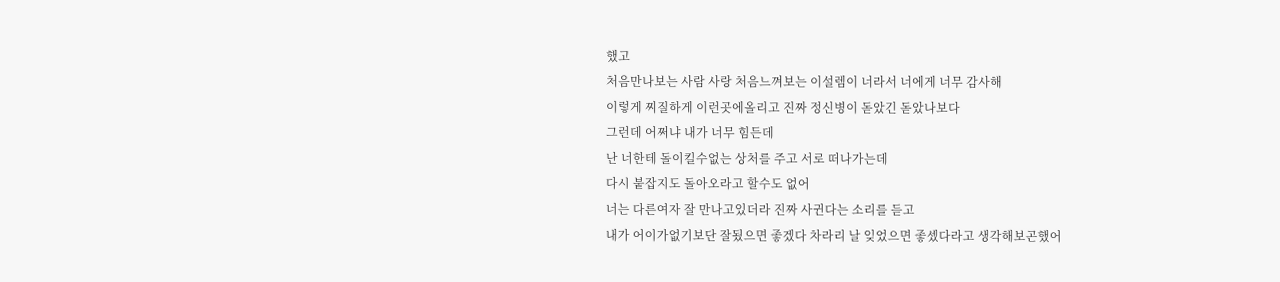했고
처음만나보는 사람 사랑 처음느껴보는 이설렘이 너라서 너에게 너무 감사해
이렇게 찌질하게 이런곳에올리고 진짜 정신병이 돋았긴 돋았나보다
그런데 어쩌냐 내가 너무 힘든데
난 너한테 돌이킬수없는 상처를 주고 서로 떠나가는데
다시 붙잡지도 돌아오라고 할수도 없어
너는 다른여자 잘 만나고있더라 진짜 사귄다는 소리를 듣고
내가 어이가없기보단 잘됬으면 좋겠다 차라리 날 잊었으면 좋셌다라고 생각해보곤했어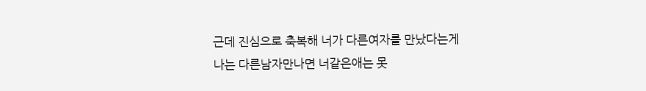근데 진심으로 축복해 너가 다른여자를 만났다는게
나는 다른남자만나면 너같은애는 못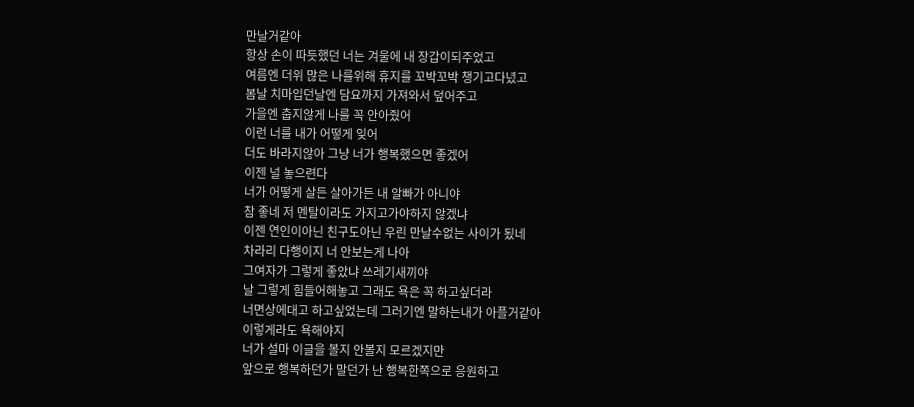만날거같아
항상 손이 따듯했던 너는 겨울에 내 장갑이되주었고
여름엔 더위 많은 나를위해 휴지를 꼬박꼬박 챙기고다녔고
봄날 치마입던날엔 담요까지 가져와서 덮어주고
가을엔 춥지않게 나를 꼭 안아줬어
이런 너를 내가 어떻게 잊어
더도 바라지않아 그냥 너가 행복했으면 좋겠어
이젠 널 놓으련다
너가 어떻게 살든 살아가든 내 알빠가 아니야
참 좋네 저 멘탈이라도 가지고가야하지 않겠냐
이젠 연인이아닌 친구도아닌 우린 만날수없는 사이가 됬네
차라리 다행이지 너 안보는게 나아
그여자가 그렇게 좋았냐 쓰레기새끼야
날 그렇게 힘들어해놓고 그래도 욕은 꼭 하고싶더라
너면상에대고 하고싶었는데 그러기엔 말하는내가 아플거같아
이렇게라도 욕해야지
너가 설마 이글을 볼지 안볼지 모르겠지만
앞으로 행복하던가 말던가 난 행복한쪽으로 응원하고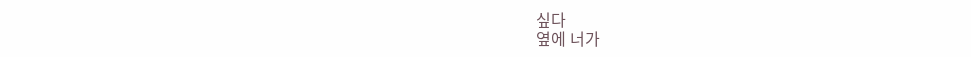싶다
옆에 너가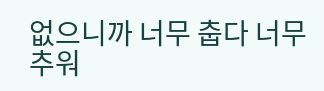없으니까 너무 춥다 너무 추워